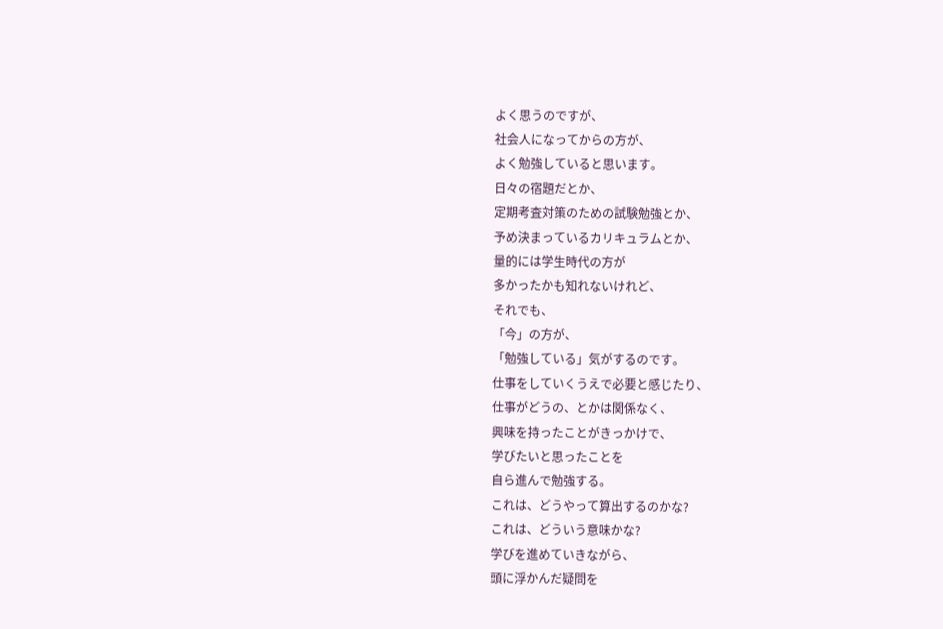よく思うのですが、
社会人になってからの方が、
よく勉強していると思います。
日々の宿題だとか、
定期考査対策のための試験勉強とか、
予め決まっているカリキュラムとか、
量的には学生時代の方が
多かったかも知れないけれど、
それでも、
「今」の方が、
「勉強している」気がするのです。
仕事をしていくうえで必要と感じたり、
仕事がどうの、とかは関係なく、
興味を持ったことがきっかけで、
学びたいと思ったことを
自ら進んで勉強する。
これは、どうやって算出するのかな?
これは、どういう意味かな?
学びを進めていきながら、
頭に浮かんだ疑問を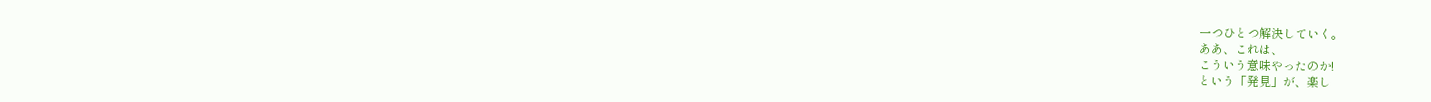一つひとつ解決していく。
ああ、これは、
こういう意味やったのか!
という「発見」が、楽し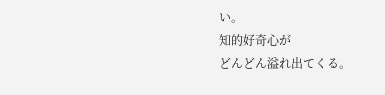い。
知的好奇心が
どんどん溢れ出てくる。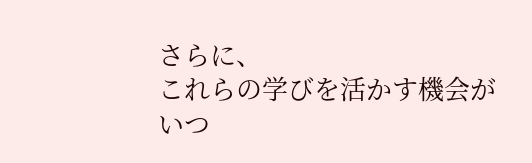さらに、
これらの学びを活かす機会が
いつ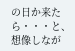の日か来たら・・・と、
想像しなが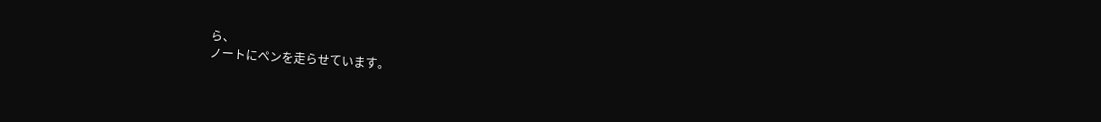ら、
ノートにペンを走らせています。